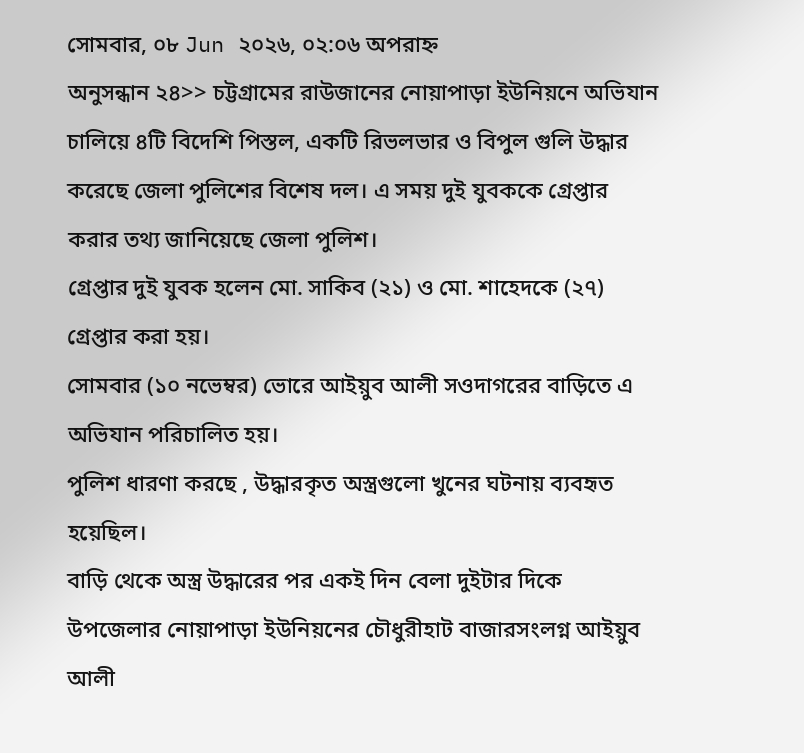সোমবার, ০৮ Jun ২০২৬, ০২:০৬ অপরাহ্ন
অনুসন্ধান ২৪>> চট্টগ্রামের রাউজানের নোয়াপাড়া ইউনিয়নে অভিযান চালিয়ে ৪টি বিদেশি পিস্তল, একটি রিভলভার ও বিপুল গুলি উদ্ধার করেছে জেলা পুলিশের বিশেষ দল। এ সময় দুই যুবককে গ্রেপ্তার করার তথ্য জানিয়েছে জেলা পুলিশ।
গ্রেপ্তার দুই যুবক হলেন মো. সাকিব (২১) ও মো. শাহেদকে (২৭) গ্রেপ্তার করা হয়।
সোমবার (১০ নভেম্বর) ভোরে আইয়ুব আলী সওদাগরের বাড়িতে এ অভিযান পরিচালিত হয়।
পুলিশ ধারণা করছে , উদ্ধারকৃত অস্ত্রগুলো খুনের ঘটনায় ব্যবহৃত হয়েছিল।
বাড়ি থেকে অস্ত্র উদ্ধারের পর একই দিন বেলা দুইটার দিকে উপজেলার নোয়াপাড়া ইউনিয়নের চৌধুরীহাট বাজারসংলগ্ন আইয়ুব আলী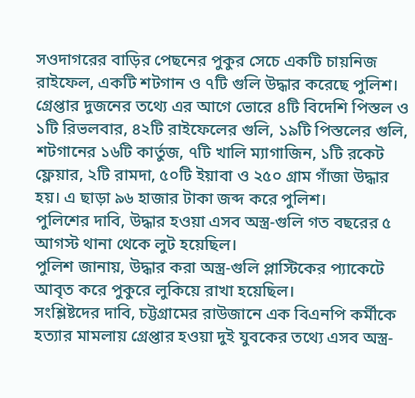সওদাগরের বাড়ির পেছনের পুকুর সেচে একটি চায়নিজ রাইফেল, একটি শটগান ও ৭টি গুলি উদ্ধার করেছে পুলিশ।
গ্রেপ্তার দুজনের তথ্যে এর আগে ভোরে ৪টি বিদেশি পিস্তল ও ১টি রিভলবার, ৪২টি রাইফেলের গুলি, ১৯টি পিস্তলের গুলি, শটগানের ১৬টি কার্তুজ, ৭টি খালি ম্যাগাজিন, ১টি রকেট ফ্লেয়ার, ২টি রামদা, ৫০টি ইয়াবা ও ২৫০ গ্রাম গাঁজা উদ্ধার হয়। এ ছাড়া ৯৬ হাজার টাকা জব্দ করে পুলিশ।
পুলিশের দাবি, উদ্ধার হওয়া এসব অস্ত্র-গুলি গত বছরের ৫ আগস্ট থানা থেকে লুট হয়েছিল।
পুলিশ জানায়, উদ্ধার করা অস্ত্র-গুলি প্লাস্টিকের প্যাকেটে আবৃত করে পুকুরে লুকিয়ে রাখা হয়েছিল।
সংশ্লিষ্টদের দাবি, চট্টগ্রামের রাউজানে এক বিএনপি কর্মীকে হত্যার মামলায় গ্রেপ্তার হওয়া দুই যুবকের তথ্যে এসব অস্ত্র-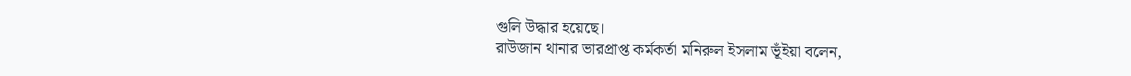গুলি উদ্ধার হয়েছে।
রাউজান থানার ভারপ্রাপ্ত কর্মকর্তা মনিরুল ইসলাম ভূঁইয়া বলেন,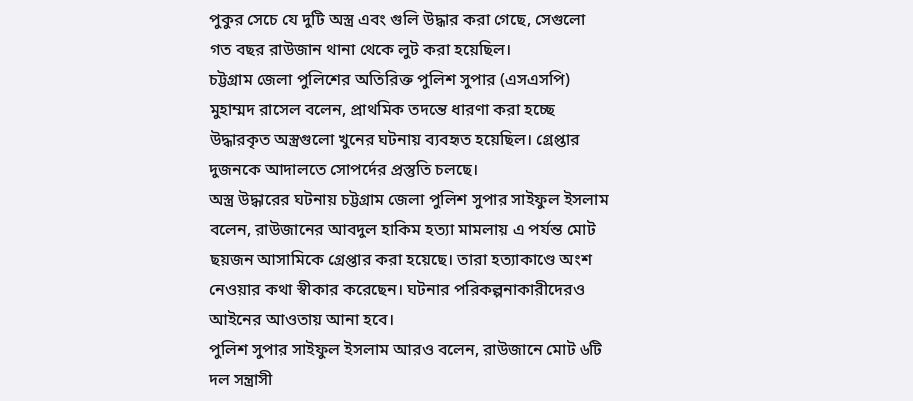পুকুর সেচে যে দুটি অস্ত্র এবং গুলি উদ্ধার করা গেছে, সেগুলো গত বছর রাউজান থানা থেকে লুট করা হয়েছিল।
চট্টগ্রাম জেলা পুলিশের অতিরিক্ত পুলিশ সুপার (এসএসপি) মুহাম্মদ রাসেল বলেন, প্রাথমিক তদন্তে ধারণা করা হচ্ছে উদ্ধারকৃত অস্ত্রগুলো খুনের ঘটনায় ব্যবহৃত হয়েছিল। গ্রেপ্তার দুজনকে আদালতে সোপর্দের প্রস্তুতি চলছে।
অস্ত্র উদ্ধারের ঘটনায় চট্টগ্রাম জেলা পুলিশ সুপার সাইফুল ইসলাম বলেন, রাউজানের আবদুল হাকিম হত্যা মামলায় এ পর্যন্ত মোট ছয়জন আসামিকে গ্রেপ্তার করা হয়েছে। তারা হত্যাকাণ্ডে অংশ নেওয়ার কথা স্বীকার করেছেন। ঘটনার পরিকল্পনাকারীদেরও আইনের আওতায় আনা হবে।
পুলিশ সুপার সাইফুল ইসলাম আরও বলেন, রাউজানে মোট ৬টি দল সন্ত্রাসী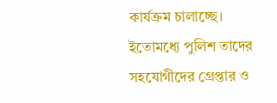কার্যক্রম চালাচ্ছে। ইতোমধ্যে পুলিশ তাদের সহযোগীদের গ্রেপ্তার ও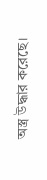অস্ত্র উদ্ধার করেছে।